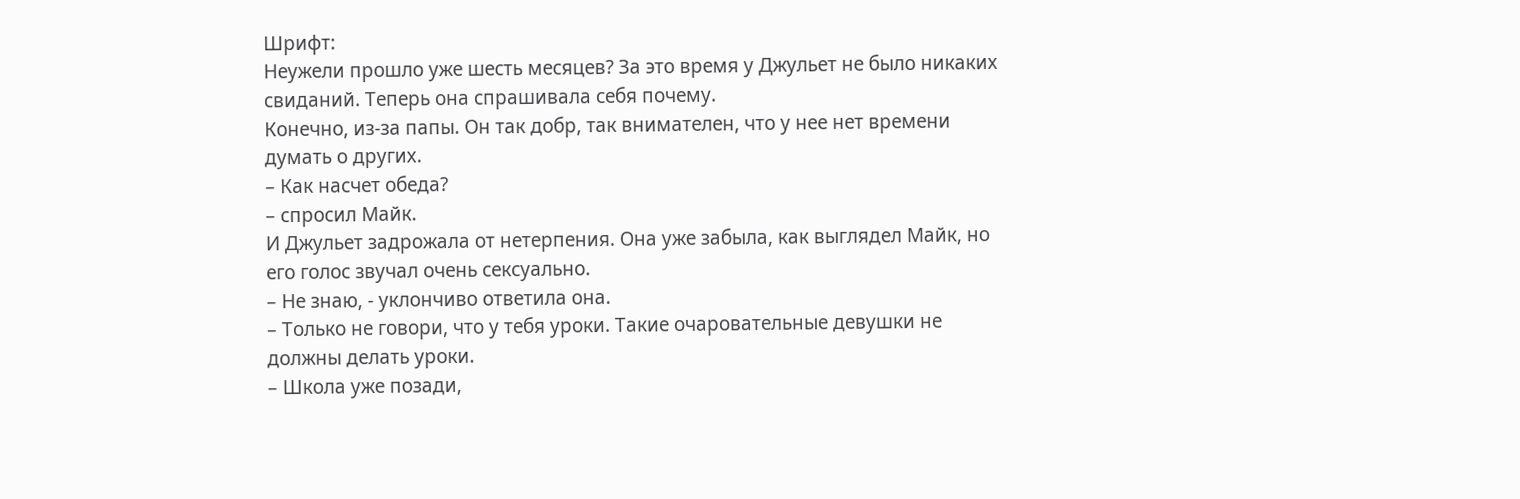Шрифт:
Неужели прошло уже шесть месяцев? За это время у Джульет не было никаких свиданий. Теперь она спрашивала себя почему.
Конечно, из-за папы. Он так добр, так внимателен, что у нее нет времени думать о других.
– Как насчет обеда?
– спросил Майк.
И Джульет задрожала от нетерпения. Она уже забыла, как выглядел Майк, но его голос звучал очень сексуально.
– Не знаю, - уклончиво ответила она.
– Только не говори, что у тебя уроки. Такие очаровательные девушки не должны делать уроки.
– Школа уже позади,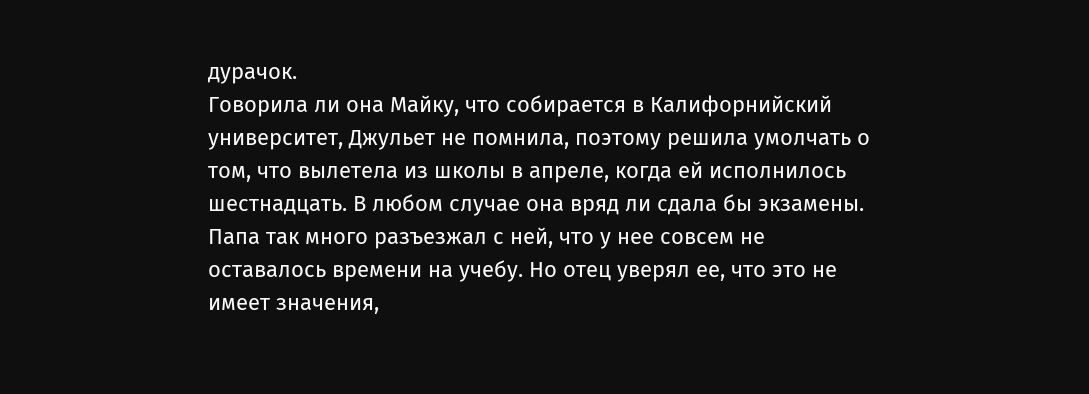дурачок.
Говорила ли она Майку, что собирается в Калифорнийский университет, Джульет не помнила, поэтому решила умолчать о том, что вылетела из школы в апреле, когда ей исполнилось шестнадцать. В любом случае она вряд ли сдала бы экзамены. Папа так много разъезжал с ней, что у нее совсем не оставалось времени на учебу. Но отец уверял ее, что это не имеет значения,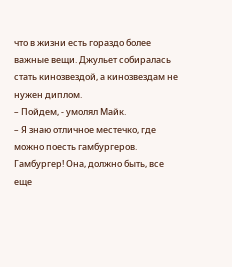что в жизни есть гораздо более важные вещи. Джульет собиралась стать кинозвездой, а кинозвездам не нужен диплом.
– Пойдем, - умолял Майк.
– Я знаю отличное местечко, где можно поесть гамбургеров.
Гамбургер! Она, должно быть, все еще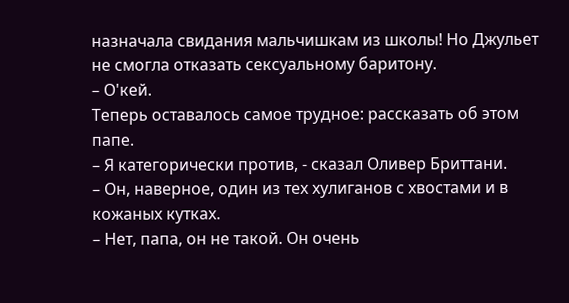назначала свидания мальчишкам из школы! Но Джульет не смогла отказать сексуальному баритону.
– О'кей.
Теперь оставалось самое трудное: рассказать об этом папе.
– Я категорически против, - сказал Оливер Бриттани.
– Он, наверное, один из тех хулиганов с хвостами и в кожаных кутках.
– Нет, папа, он не такой. Он очень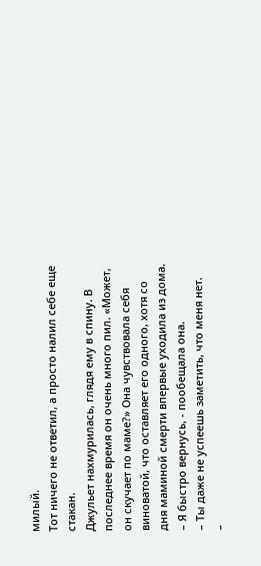милый.
Тот ничего не ответил, а просто налил себе еще стакан.
Джульет нахмурилась, глядя ему в спину. В последнее время он очень много пил. «Может, он скучает по маме?» Она чувствовала себя виноватой, что оставляет его одного, хотя со дня маминой смерти впервые уходила из дома.
– Я быстро вернусь, - пообещала она.
– Ты даже не успеешь заметить, что меня нет.
–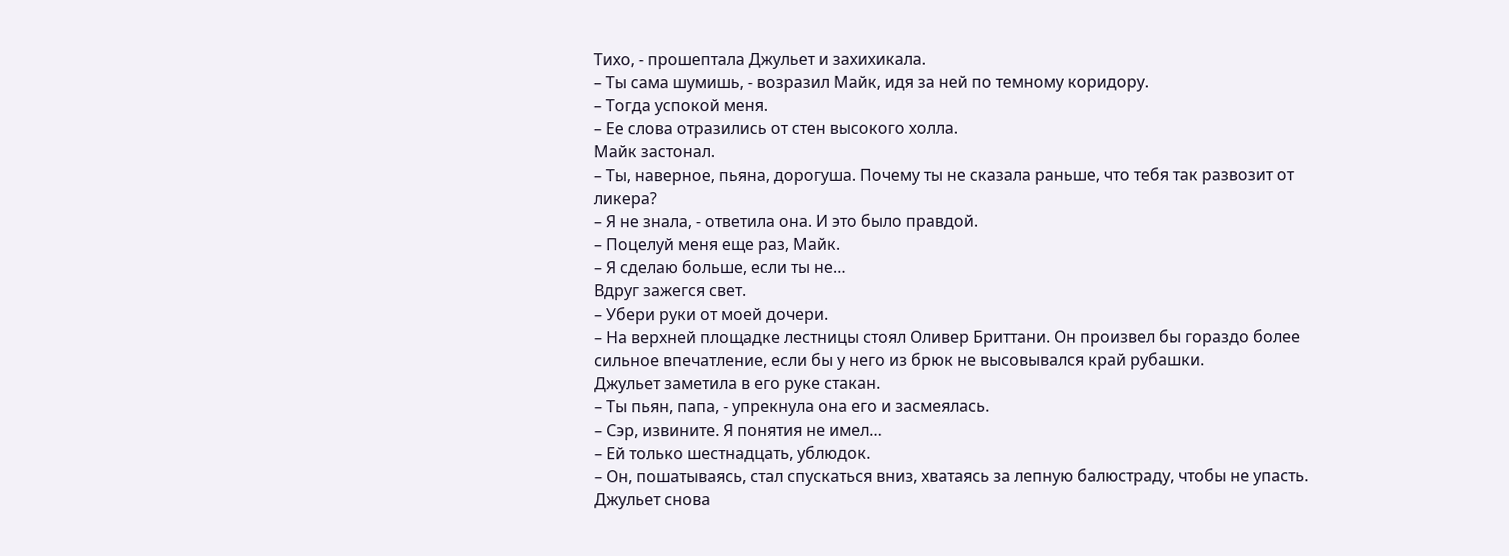Тихо, - прошептала Джульет и захихикала.
– Ты сама шумишь, - возразил Майк, идя за ней по темному коридору.
– Тогда успокой меня.
– Ее слова отразились от стен высокого холла.
Майк застонал.
– Ты, наверное, пьяна, дорогуша. Почему ты не сказала раньше, что тебя так развозит от ликера?
– Я не знала, - ответила она. И это было правдой.
– Поцелуй меня еще раз, Майк.
– Я сделаю больше, если ты не…
Вдруг зажегся свет.
– Убери руки от моей дочери.
– На верхней площадке лестницы стоял Оливер Бриттани. Он произвел бы гораздо более сильное впечатление, если бы у него из брюк не высовывался край рубашки.
Джульет заметила в его руке стакан.
– Ты пьян, папа, - упрекнула она его и засмеялась.
– Сэр, извините. Я понятия не имел…
– Ей только шестнадцать, ублюдок.
– Он, пошатываясь, стал спускаться вниз, хватаясь за лепную балюстраду, чтобы не упасть. Джульет снова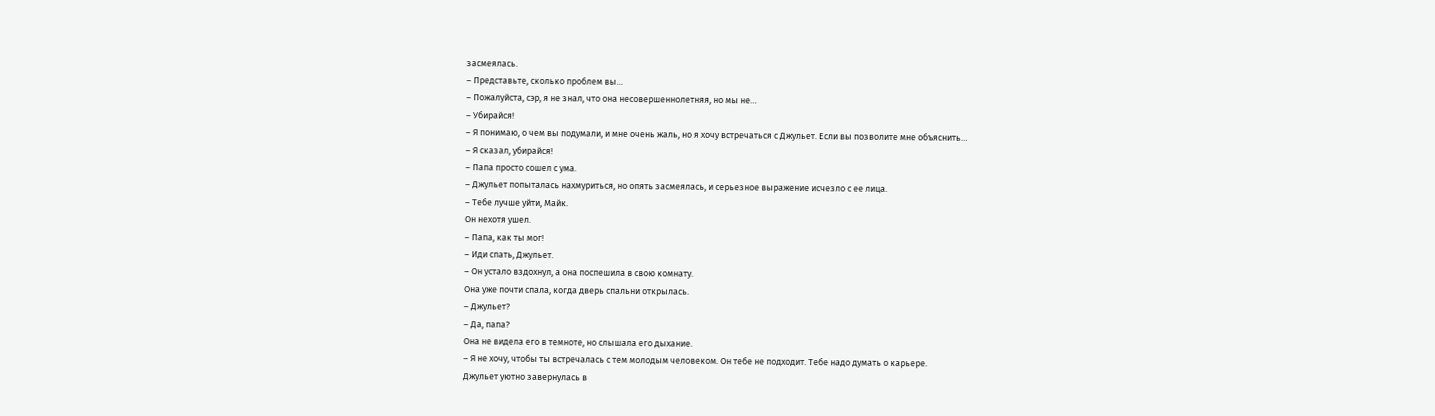засмеялась.
– Представьте, сколько проблем вы…
– Пожалуйста, сэр, я не знал, что она несовершеннолетняя, но мы не…
– Убирайся!
– Я понимаю, о чем вы подумали, и мне очень жаль, но я хочу встречаться с Джульет. Если вы позволите мне объяснить…
– Я сказал, убирайся!
– Папа просто сошел с ума.
– Джульет попыталась нахмуриться, но опять засмеялась, и серьезное выражение исчезло с ее лица.
– Тебе лучше уйти, Майк.
Он нехотя ушел.
– Папа, как ты мог!
– Иди спать, Джульет.
– Он устало вздохнул, а она поспешила в свою комнату.
Она уже почти спала, когда дверь спальни открылась.
– Джульет?
– Да, папа?
Она не видела его в темноте, но слышала его дыхание.
– Я не хочу, чтобы ты встречалась с тем молодым человеком. Он тебе не подходит. Тебе надо думать о карьере.
Джульет уютно завернулась в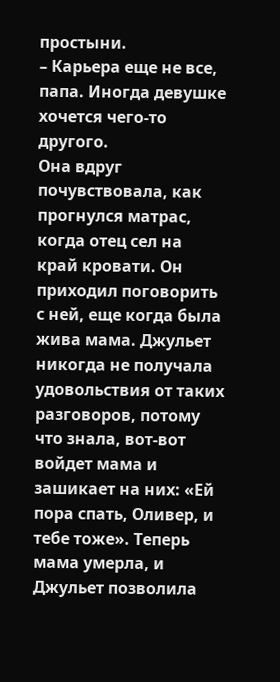простыни.
– Карьера еще не все, папа. Иногда девушке хочется чего-то другого.
Она вдруг почувствовала, как прогнулся матрас, когда отец сел на край кровати. Он приходил поговорить с ней, еще когда была жива мама. Джульет никогда не получала удовольствия от таких разговоров, потому что знала, вот-вот войдет мама и зашикает на них: «Ей пора спать, Оливер, и тебе тоже». Теперь мама умерла, и Джульет позволила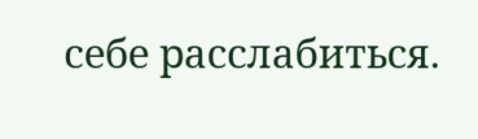себе расслабиться.